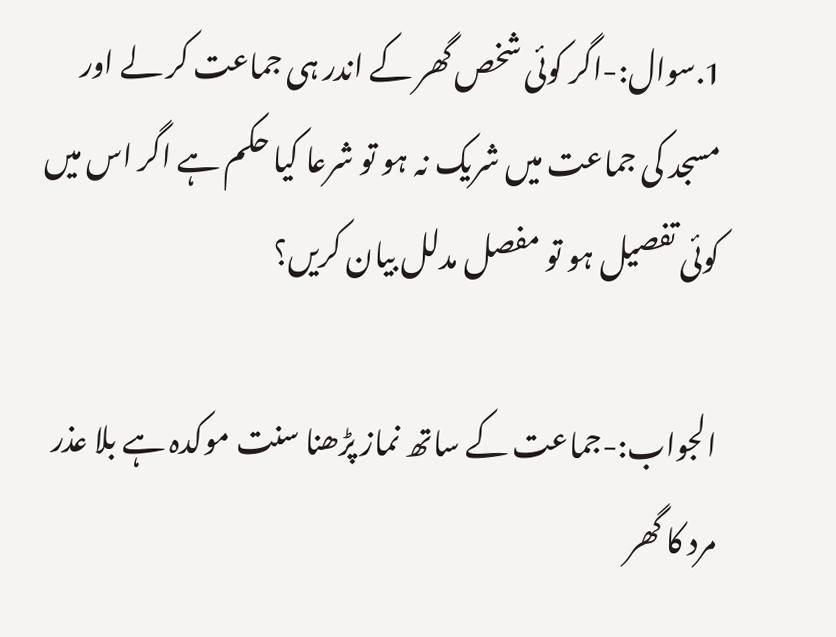1.سوال:-اگر کوئی شخص گھر کے اندر ہی جماعت کر لے اور مسجد کی جماعت میں شریک نہ ہو تو شرعا کیا حکم ہے اگر اس میں کوئی تفصیل ہو تو مفصل مدلل بیان کریں؟

الجواب:-جماعت کے ساتھ نماز پڑھنا سنت موکدہ ہے بلا عذر مرد کا گھر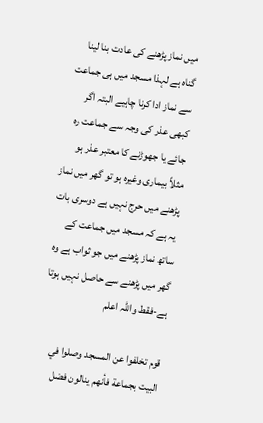میں نماز پڑھنے کی عادت بنا لینا گناہ ہے لہذا مسجد میں ہی جماعت سے نماز ادا کرنا چاہیے البتہ اگر کبھی عذر کی وجہ سے جماعت رہ جائے یا جھوڑنے کا معتبر عذر ہو مثلاً بیماری وغیرہ ہو تو گھر میں نماز پڑھنے میں حرج نہیں ہے دوسری بات یہ ہے کہ مسجد میں جماعت کے ساتھ نماز پڑھنے میں جو ثواب ہے وہ گھر میں پڑھنے سے حاصل نہیں ہوتا ہے-فقط واللہ اعلم

قوم تخلفوا عن المسجد وصلوا في البيت بجماعة فأنهم ينالون فضل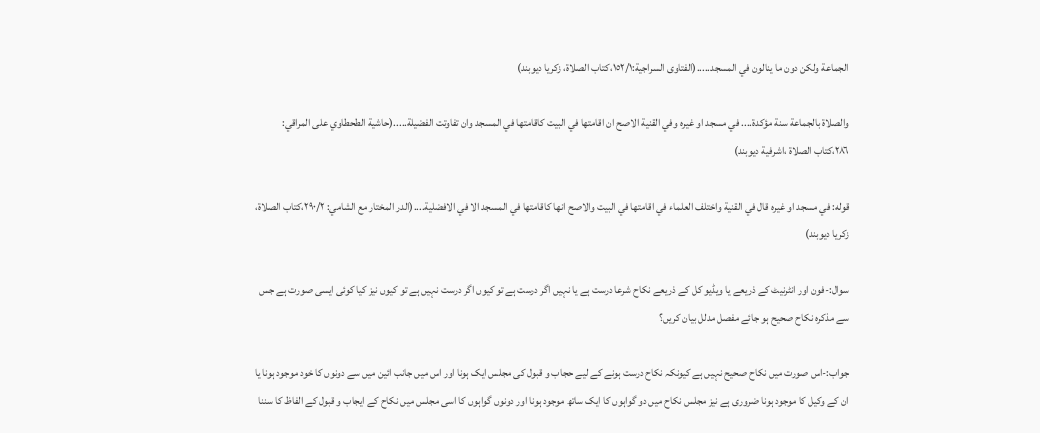الجماعة ولكن دون ما ينالون في المسجد.....(الفتاوى السراجية:١٥٢/١،كتاب الصلاة، زكريا ديوبند)

والصلاة بالجماعة سنة مؤكدة.... في مسجد او غيره وفي القنية الاصح ان اقامتها في البيت كاقامتها في المسجد وان تفاوتت الفضيلة.....(حاشية الطحطاوي على المراقي: ٢٨٦،كتاب الصلاة ،اشرفية ديوبند)

قوله: في مسجد او غيره قال في القنية واختلف العلماء في اقامتها في البيت والاصح انها كاقامتها في المسجد الا في الافضلية....(الدر المختار مع الشامي: ٢٩٠/٢،كتاب الصلاة، زكريا ديوبند)

سوال:-فون اور انٹرنیٹ کے ذریعے یا ویڈیو کل کے ذریعے نکاح شرعا درست ہے یا نہیں اگر درست ہے تو کیوں اگر درست نہیں ہے تو کیوں نیز کیا کوئی ایسی صورت ہے جس سے مذکرہ نکاح صحیح ہو جائے مفصل مدلل بیان کریں؟

جواب:-اس صورت میں نکاح صحیح نہیں ہے کیونکہ نکاح درست ہونے کے لیے حجاب و قبول کی مجلس ایک ہونا اور اس میں جانب ائین میں سے دونوں کا خود موجود ہونا یا ان کے وکیل کا موجود ہونا ضروری ہے نیز مجلس نکاح میں دو گواہوں کا ایک ساتھ موجود ہونا اور دونوں گواہوں کا اسی مجلس میں نکاح کے ایجاب و قبول کے الفاظ کا سننا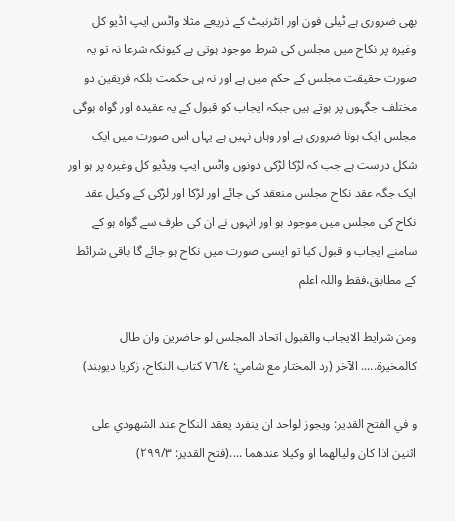بھی ضروری ہے ٹیلی فون اور انٹرنیٹ کے ذریعے مثلا واٹس ایپ اڈیو کل وغیرہ پر نکاح میں مجلس کی شرط موجود ہوتی ہے کیونکہ شرعا نہ تو یہ صورت حقیقت مجلس کے حکم میں ہے اور نہ ہی حکمت بلکہ فریقین دو مختلف جگہوں پر ہوتے ہیں جبکہ ایجاب کو قبول کے یہ عقیدہ اور گواہ ہوگی مجلس ایک ہونا ضروری ہے اور وہاں نہیں ہے یہاں اس صورت میں ایک شکل درست ہے جب کہ لڑکا لڑکی دونوں واٹس ایپ ویڈیو کل وغیرہ پر ہو اور ایک جگہ عقد نکاح مجلس منعقد کی جائے اور لڑکا اور لڑکی کے وکیل عقد نکاح کی مجلس میں موجود ہو اور انہوں نے ان کی طرف سے گواہ ہو کے سامنے ایجاب و قبول کیا تو ایسی صورت میں نکاح ہو جائے گا باقی شرائط کے مطابق،فقط واللہ اعلم

ومن شرايط الايجاب والقبول اتحاد المجلس لو حاضرين وان طال كالمخيرة..... الآخر (رد المختار مع شامي: ٧٦/٤ كتاب النكاح، زكريا ديوبند)

و في الفتح القدير: ويجوز لواحد ان ينفرد يعقد النكاح عند الشهودي على اثنين اذا كان وليالهما او وكيلا عندهما ....(فتح القدير: ٢٩٩/٣)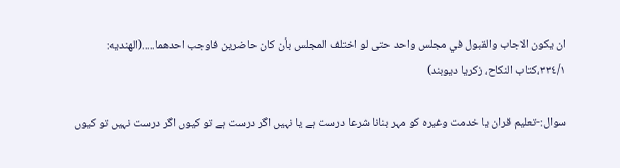ان يكون الاجاب والقبول في مجلس واحد حتى لو اختلف المجلس بأن كان حاضرين فاوجب احدهما.....(الهنديه: ٣٣٤/١،كتاب النكاح، زكريا ديوبند)

سوال:-تعلیم قران یا خدمت وغیرہ کو مہر بنانا شرعا درست ہے یا نہیں اگر درست ہے تو کیوں اگر درست نہیں تو کیوں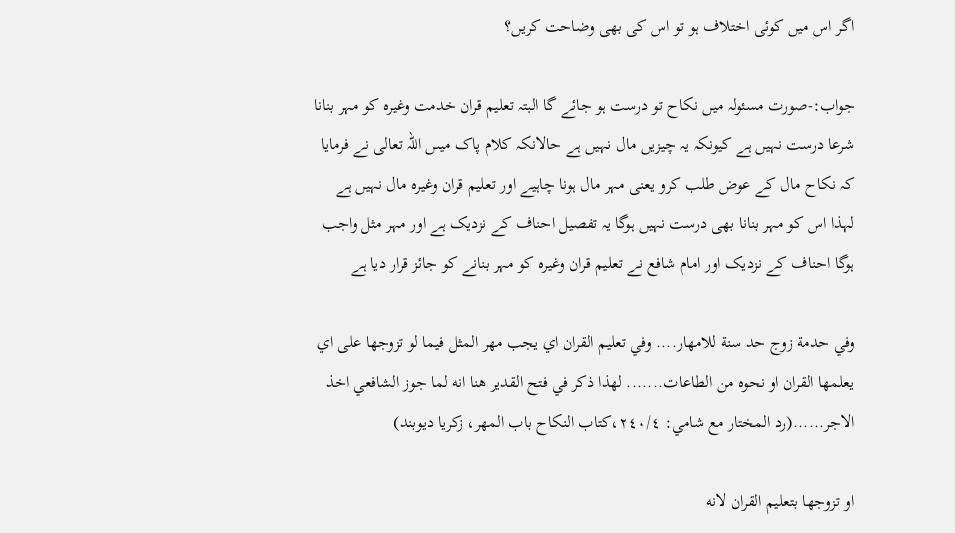اگر اس میں کوئی اختلاف ہو تو اس کی بھی وضاحت کریں؟

جواب:-صورت مسئولہ میں نکاح تو درست ہو جائے گا البتہ تعلیم قران خدمت وغیرہ کو مہر بنانا شرعا درست نہیں ہے کیونکہ یہ چیزیں مال نہیں ہے حالانکہ کلام پاک میںں اللہ تعالی نے فرمایا کہ نکاح مال کے عوض طلب کرو یعنی مہر مال ہونا چاہیے اور تعلیم قران وغیرہ مال نہیں ہے لہذا اس کو مہر بنانا بھی درست نہیں ہوگا یہ تفصیل احناف کے نزدیک ہے اور مہر مثل واجب ہوگا احناف کے نزدیک اور امام شافع نے تعلیم قران وغیرہ کو مہر بنانے کو جائز قرار دیا ہے

وفي حدمة زوج حد سنة للامهار.... وفي تعليم القران اي يجب مهر المثل فيما لو تزوجها على اي يعلمها القران او نحوه من الطاعات....... لهذا ذكر في فتح القدير هنا انه لما جوز الشافعي اخذ الاجر......(رد المختار مع شامي: ٢٤٠/٤،كتاب النكاح باب المهر، زكريا ديوبند)

او تزوجها بتعليم القران لانه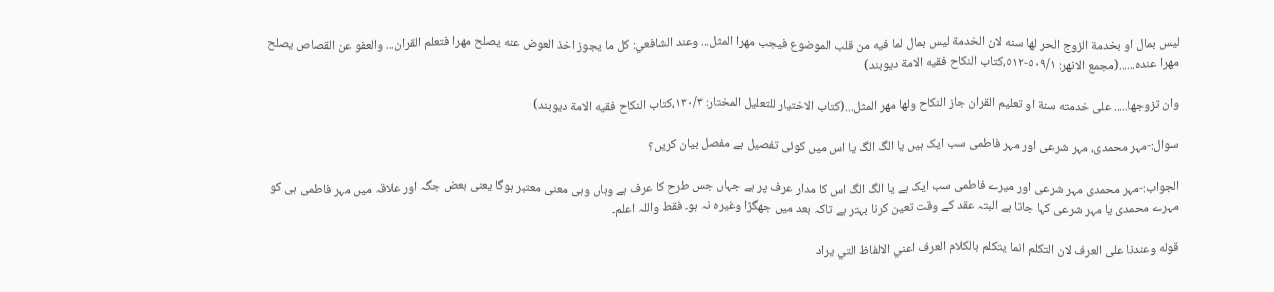ليس بمال او بخدمة الزوج الحر لها سنه لان الخدمة ليس بمال لما فيه من قلب الموضوع فيجب مهرا المثل... وعند الشافعي: كل ما يجوز اخذ العوض عنه يصلح مهرا فتعلم القران... والعفو عن القصاص يصلح مهرا عنده......(مجمع الانهر: ٥٠٩/١-٥١٢،كتاب النكاح فقيه الامة ديوبند)

وان تزوجها..... على خدمته سنة او تعليم القران جاز النكاح ولها مهر المثل...(كتاب الاختيار للتعليل المختار: ١٣٠/٣،كتاب النكاح فقيه الامة ديوبند)

سوال:-مہر محمدی، مہر شرعی اور مہر فاطمی سب ایک ہیں یا الگ الگ یا اس میں کوئی تفصیل ہے مفصل بیان کریں؟

الجواب:-مہر محمدی مہر شرعی اور میرے فاطمی سب ایک ہے یا الگ الگ اس کا مدار عرف پر ہے جہاں جس طرح کا عرف ہے وہاں وہی معنی معتبر ہوگا یعنی بعض جگہ اور علاقہ میں مہر فاطمی ہی کو مہرے محمدی یا مہر شرعی کہا جاتا ہے البتہ عقد کے وقت تعین کرنا بہتر ہے تاکہ بعد میں جھگڑا وغیرہ نہ ہو۔ فقط واللہ اعلم۔

قوله وعندنا على العرف لان التكلم انما يتكلم بالكلام العرف اعني الالفاظ التي يراد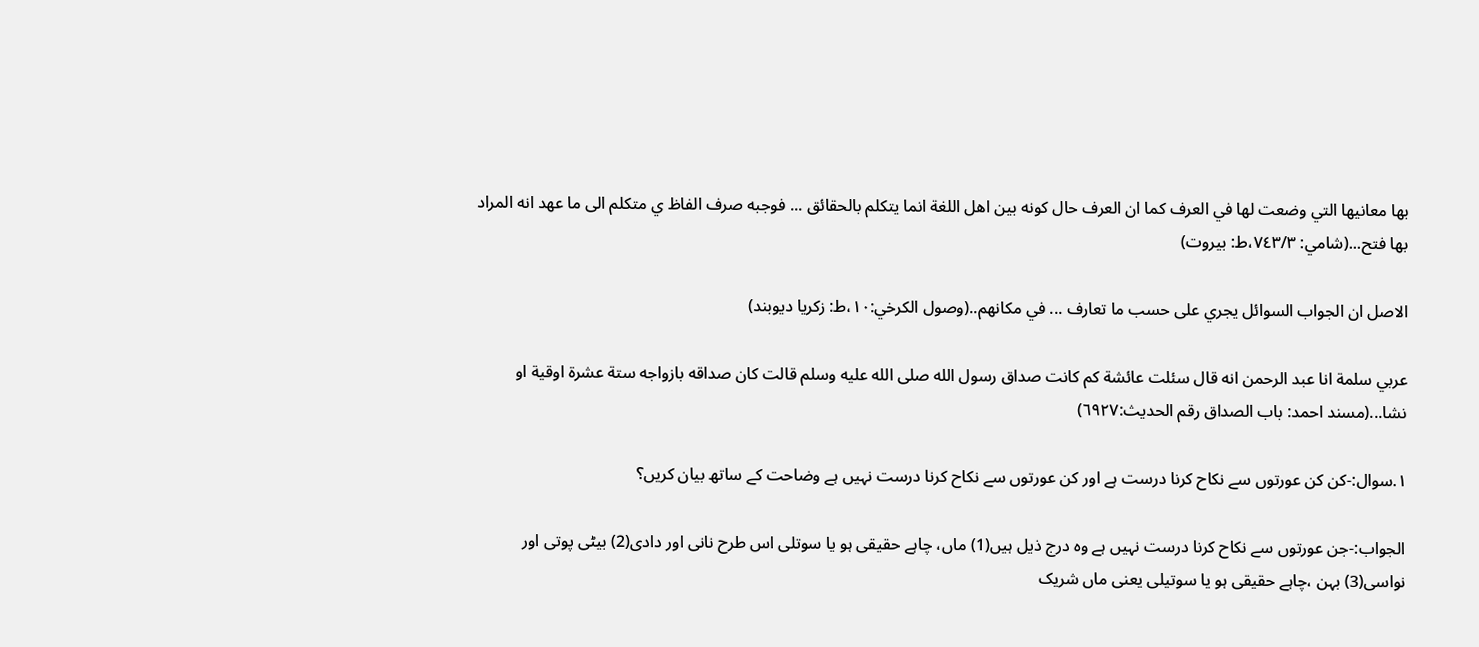بها معانيها التي وضعت لها في العرف كما ان العرف حال كونه بين اهل اللغة انما يتكلم بالحقائق ... فوجبه صرف الفاظ ي متكلم الى ما عهد انه المراد بها فتح...(شامي: ٧٤٣/٣،ط: بيروت)

الاصل ان الجواب السوائل يجري على حسب ما تعارف ... في مكانهم..(وصول الكرخي:١٠،ط: زكريا ديوبند)

عربي سلمة انا عبد الرحمن انه قال سئلت عائشة كم كانت صداق رسول الله صلى الله عليه وسلم قالت كان صداقه بازواجه ستة عشرة اوقية او نشا...(مسند احمد: باب الصداق رقم الحديث:٦٩٢٧)

١.سوال:-کن کن عورتوں سے نکاح کرنا درست ہے اور کن عورتوں سے نکاح کرنا درست نہیں ہے وضاحت کے ساتھ بیان کریں؟

الجواب:-جن عورتوں سے نکاح کرنا درست نہیں ہے وہ درج ذیل ہیں(1) ماں، چاہے حقیقی ہو یا سوتلی اس طرح نانی اور دادی(2) بیٹی پوتی اور نواسی(3) بہن ،چاہے حقیقی ہو یا سوتیلی یعنی ماں شریک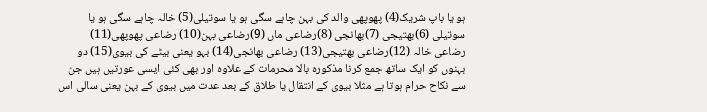ہو یا باپ شریک(4) پھوپھی والد کی بہن چاہے سگی ہو یا سوتیلی(5) خالہ چاہے سگی ہو یا سوتیلی (6)بھتیجی (7)بھانجی (8)رضاعی ماں (9)رضاعی بہن(10) رضاعی پھوپھی(11) رضاعی خالہ (12)رضاعی بھتیجی(13) رضاعی بھانجی(14) بہو یعنی بیٹے کی بیوی(15) دو بہنوں کو ایک ساتھ جمع کرنا مذکورہ بالا محرمات کے علاوہ اور بھی کئی ایسی عورتیں ہیں جن سے نکاح حرام ہوتا ہے مثلا بیوی کے انتقال یا طلاق کے بعد عدت میں بیوی کے بہن یعنی سالی اس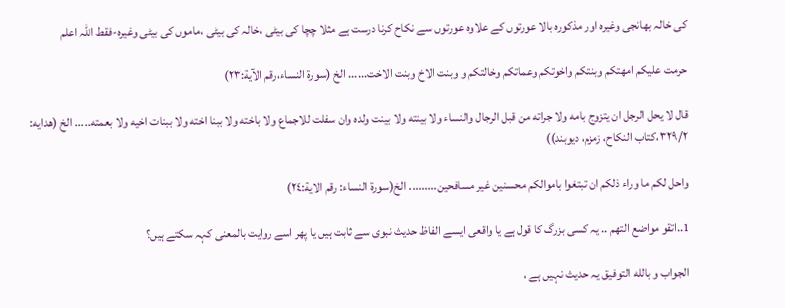کی خالہ بھانجی وغیرہ اور مذکورہ بالا عورتوں کے علاوہ عورتوں سے نکاح کرنا درست ہے مثلا چچا کی بیٹی ،خالہ کی بیٹی ،ماموں کی بیٹی وغیرہ-فقط اللہ اعلم

حرمت عليكم امهتكم وبنتكم واخوتكم وعماتكم وخالتكم و وبنت الاخ وبنت الاخت...... الخ (سورة النساء،رقم الآية:٢٣)

قال لا يحل الرجل ان يتزوج بامه ولا جراته من قبل الرجال والنساء ولا بينته ولا بينت ولده وان سفلت للاجماع ولا باخته ولا ببنا اخته ولا ببنات اخيه ولا بعمته..... الخ (هدايه: ٣٢٩/٢،كتاب النكاح، زمزم، ديوبند))

واحل لكم ما وراء ذلكم ان تبتغوا باموالكم محسنين غير مسافحين......... الخ(سورة النساء: رقم الاية:٢٤)

1..اتقو مواضع التهم .. یہ کسی بزرگ کا قول ہے یا واقعی ایسے الفاظ حدیث نبوی سے ثابت ہیں یا پھر اسے روایت بالمعنی کہہ سکتے ہیں؟

الجواب و بالله التوفيق یہ حدیث نہیں ہے ،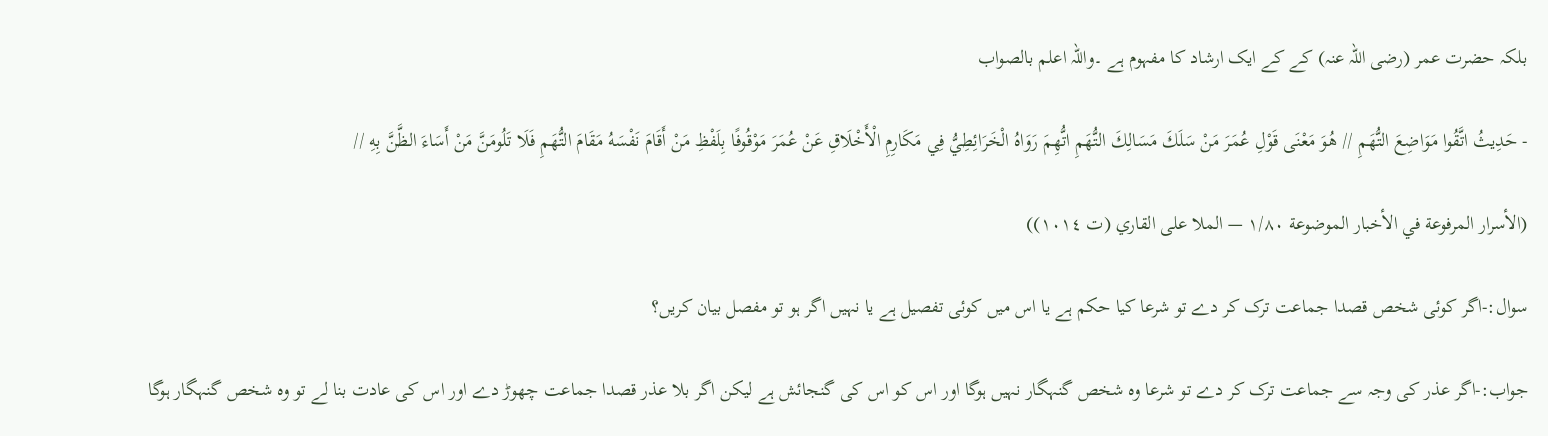بلکہ حضرت عمر (رضی اللہ عنہ) کے کے ایک ارشاد کا مفہوم ہے ۔واللہ اعلم بالصواب

- حَدِيثُ اتَّقُوا مَوَاضِعَ التُّهَمِ // هُوَ مَعْنَى قَوْلِ عُمَرَ مَنْ سَلَكَ مَسَالِكَ التُّهَمِ اتُّهِمَ رَوَاهُ الْخَرَائِطِيُّ فِي مَكَارِمِ الْأَخْلَاقِ عَنْ عُمَرَ مَوْقُوفًا بِلَفْظِ مَنْ أَقَامَ نَفْسَهُ مَقَامَ التُّهَمِ فَلَا تَلُومَنَّ مَنْ أَسَاءَ الظَّنَّ بِهِ //

(الأسرار المرفوعة في الأخبار الموضوعة ١/٨٠ — الملا على القاري (ت ١٠١٤))

سوال:-اگر کوئی شخص قصدا جماعت ترک کر دے تو شرعا کیا حکم ہے یا اس میں کوئی تفصیل ہے یا نہیں اگر ہو تو مفصل بیان کریں؟

جواب:-اگر عذر کی وجہ سے جماعت ترک کر دے تو شرعا وہ شخص گنہگار نہیں ہوگا اور اس کو اس کی گنجائش ہے لیکن اگر بلا عذر قصدا جماعت چھوڑ دے اور اس کی عادت بنا لے تو وہ شخص گنہگار ہوگا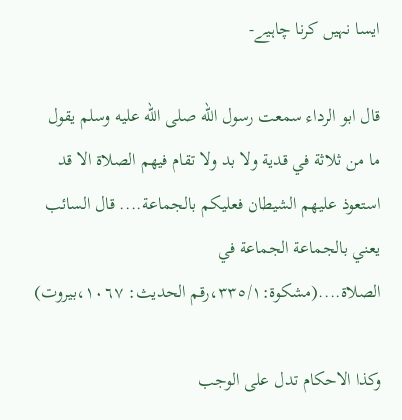ایسا نہیں کرنا چاہیے-

قال ابو الرداء سمعت رسول الله صلى الله عليه وسلم يقول ما من ثلاثة في قدية ولا بد ولا تقام فيهم الصلاة الا قد استعوذ عليهم الشيطان فعليكم بالجماعة.... قال السائب يعني بالجماعة الجماعة في الصلاة....(مشكوة:٣٣٥/١،رقم الحديث: ١٠٦٧،بيروت)

وكذا الاحكام تدل على الوجب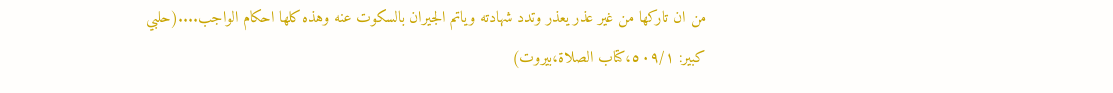من ان تاركها من غير عذر يعذر وتدد شهادته وياتم الجيران بالسكوت عنه وهذه كلها احكام الواجب....(حلبي كبير: ٥٠٩/١،كتاب الصلاة،بيروت)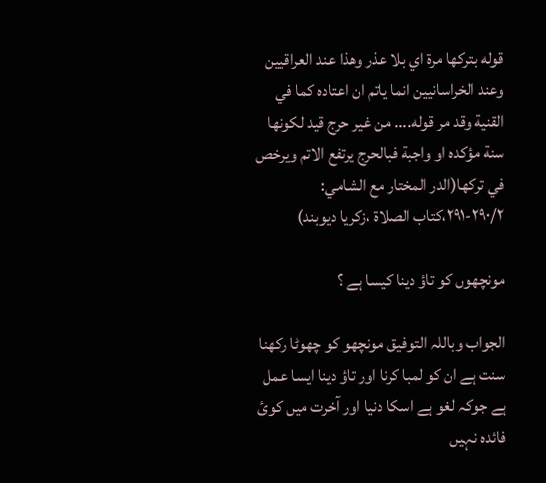قوله بتركها مرة اي بلا عذر وهذا عند العراقيين وعند الخراسانيين انما ياتم ان اعتاده كما في القنية وقد مر قوله.... من غير حرج قيد لكونها سنة مؤكده او واجبة فبالحرج يرتفع الاتم ويرخص في تركها(الدر المختار مع الشامي: ٢٩٠/٢-٢٩١،كتاب الصلاة ،زكريا ديوبند)

مونچھوں کو تاؤ دینا کیسا ہے ؟

الجواب وباللہ التوفیق مونچھو کو چھوٹا رکھنا سنت ہے ان کو لمبا کرنا اور تاؤ دینا ایسا عمل ہے جوکہ لغو ہے اسکا دنیا اور آخرت میں کوئ فائدہ نہیں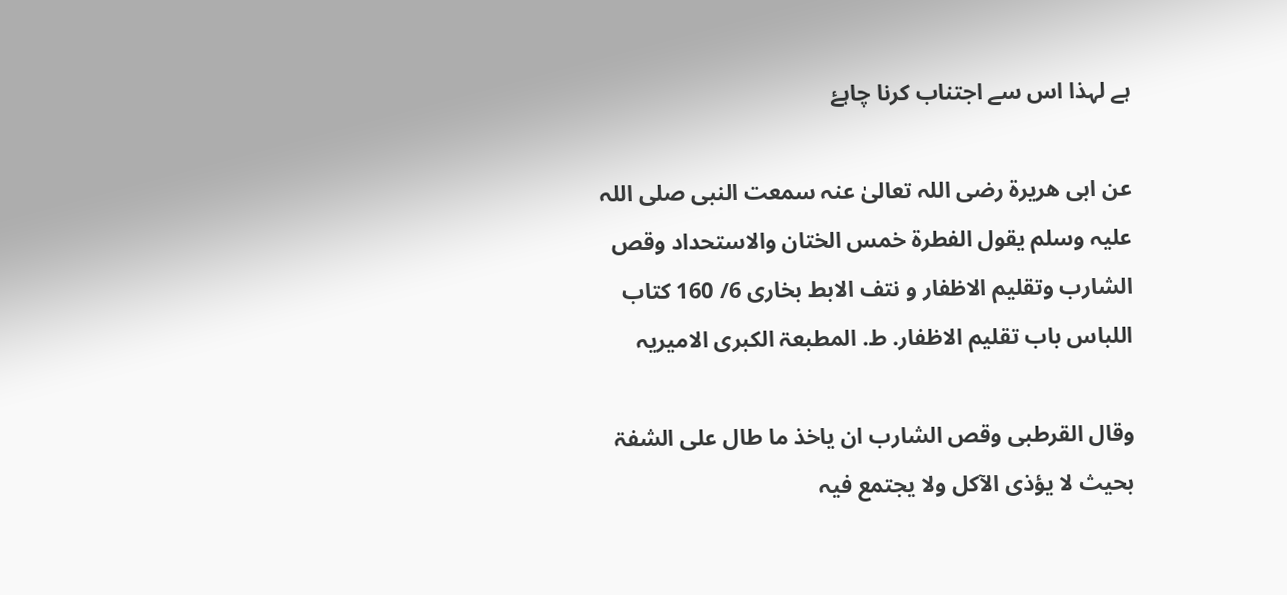ہے لہذا اس سے اجتناب کرنا چاہۓ

عن ابی ھریرۃ رضی اللہ تعالیٰ عنہ سمعت النبی صلی اللہ علیہ وسلم یقول الفطرۃ خمس الختان والاستحداد وقص الشارب وتقلیم الاظفار و نتف الابط بخاری 6/ 160 کتاب اللباس باب تقلیم الاظفار. ط. المطبعۃ الکبری الامیریہ

وقال القرطبی وقص الشارب ان یاخذ ما طال علی الشفۃ بحیث لا یؤذی الآکل ولا یجتمع فیہ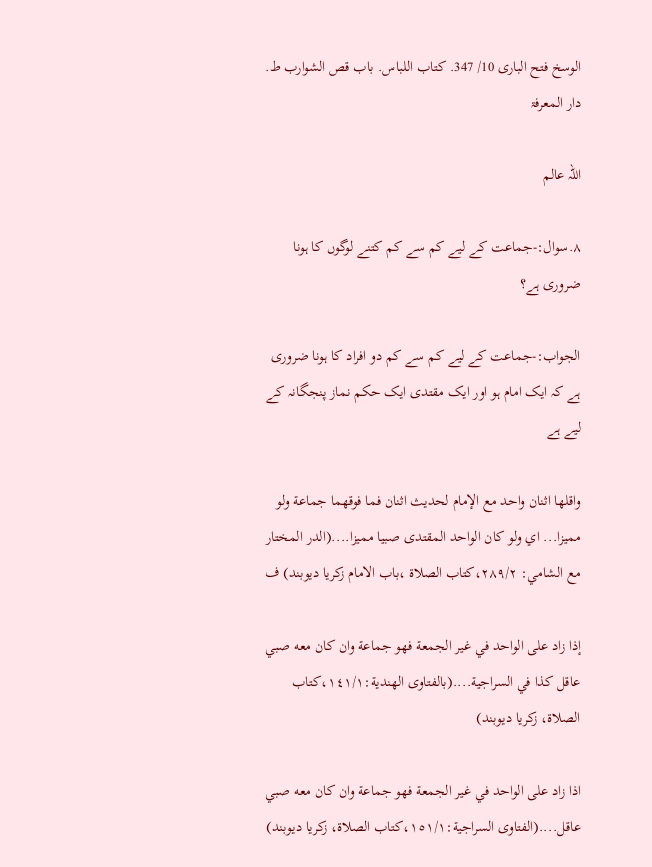الوسخ فتح الباری 10/ 347. کتاب اللباس. باب قص الشوارب ط. دار المعرفۃ

اللہ عالم

٨.سوال:-جماعت کے لیے کم سے کم کتنے لوگوں کا ہونا ضروری ہے؟

الجواب:-جماعت کے لیے کم سے کم دو افراد کا ہونا ضروری ہے کہ ایک امام ہو اور ایک مقتدی ایک حکم نماز پنجگانہ کے لیے ہے

واقلها اثنان واحد مع الإمام لحديث اثنان فما فوقهما جماعة ولو مميزا... اي ولو كان الواحد المقتدى صبيا مميزا....(الدر المختار مع الشامي: ٢٨٩/٢،كتاب الصلاة ،باب الامام زكريا ديوبند) ف

إذا زاد على الواحد في غير الجمعة فهو جماعة وان كان معه صبي عاقل كذا في السراجية....(بالفتاوى الهندية:١٤١/١،كتاب الصلاة، زكريا ديوبند)

اذا زاد على الواحد في غير الجمعة فهو جماعة وان كان معه صبي عاقل....(الفتاوى السراجية:١٥١/١،كتاب الصلاة، زكريا ديوبند)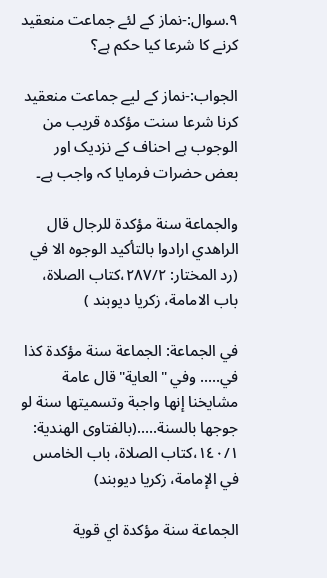٩.سوال:-نماز کے لئے جماعت منعقید کرنے کا شرعا کیا حکم ہے؟

الجواب:-نماز کے لیے جماعت منعقید کرنا شرعا سنت مؤکدہ قریب من الوجوب ہے احناف کے نزدیک اور بعض حضرات فرمایا کہ واجب ہے۔

والجماعة سنة مؤكدة للرجال قال الراهدي ارادوا بالتأكيد الوجوه الا في (رد المختار: ٢٨٧/٢،كتاب الصلاة، باب الامامة، زكريا ديوبند )

في الجماعة: الجماعة سنة مؤكدة كذا في..... وفي "العاية"قال عامة مشايخنا إنها واجبة وتسميتها سنة لو جوجها بالسنة.....(بالفتاوى الهندية: ١٤٠/١،كتاب الصلاة، باب الخامس في الإمامة، زكريا ديوبند)

الجماعة سنة مؤكدة اي قوية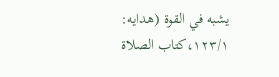يشبه في القوة (هدايه: ١٢٣/١،كتاب الصلاة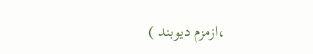،ازمزم ديوبند )